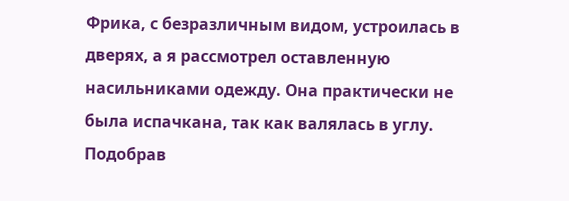Фрика, с безразличным видом, устроилась в дверях, а я рассмотрел оставленную насильниками одежду. Она практически не была испачкана, так как валялась в углу. Подобрав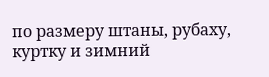по размеру штаны, рубаху, куртку и зимний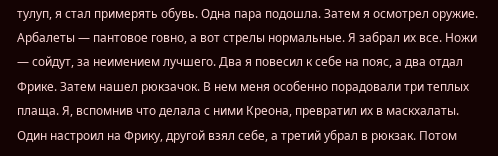тулуп, я стал примерять обувь. Одна пара подошла. Затем я осмотрел оружие. Арбалеты — пантовое говно, а вот стрелы нормальные. Я забрал их все. Ножи — сойдут, за неимением лучшего. Два я повесил к себе на пояс, а два отдал Фрике. Затем нашел рюкзачок. В нем меня особенно порадовали три теплых плаща. Я, вспомнив что делала с ними Креона, превратил их в маскхалаты. Один настроил на Фрику, другой взял себе, а третий убрал в рюкзак. Потом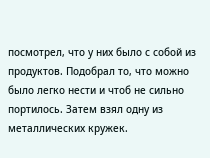посмотрел, что у них было с собой из продуктов. Подобрал то, что можно было легко нести и чтоб не сильно портилось. Затем взял одну из металлических кружек.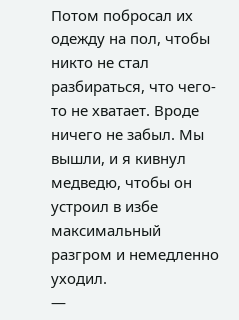Потом побросал их одежду на пол, чтобы никто не стал разбираться, что чего-то не хватает. Вроде ничего не забыл. Мы вышли, и я кивнул медведю, чтобы он устроил в избе максимальный разгром и немедленно уходил.
—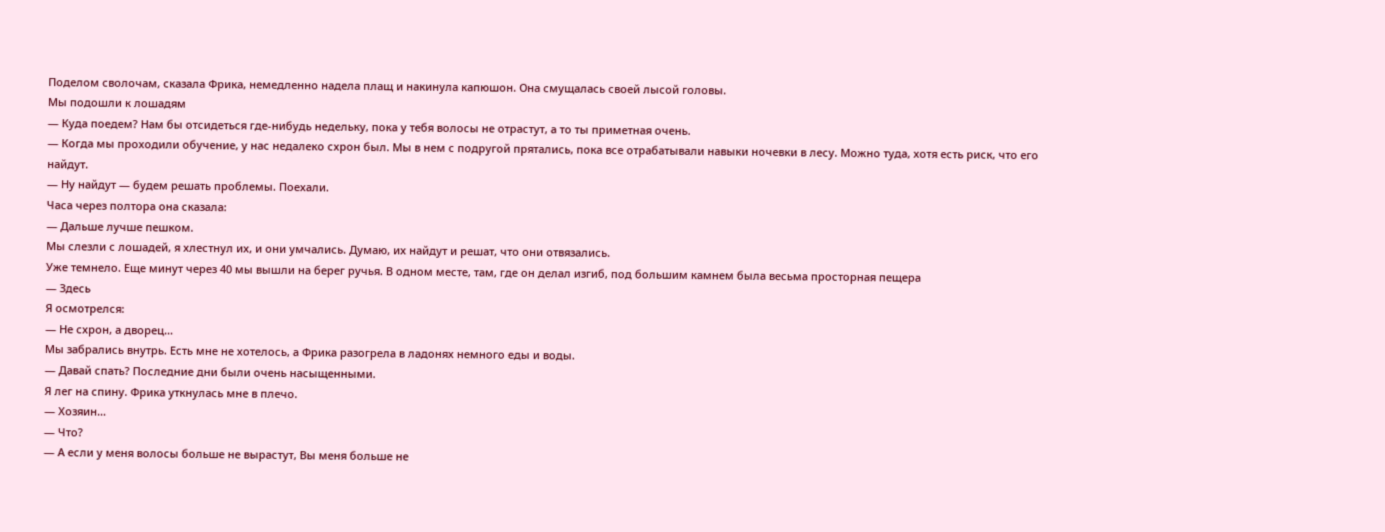Поделом сволочам, сказала Фрика, немедленно надела плащ и накинула капюшон. Она смущалась своей лысой головы.
Мы подошли к лошадям
— Куда поедем? Нам бы отсидеться где-нибудь недельку, пока у тебя волосы не отрастут, а то ты приметная очень.
— Когда мы проходили обучение, у нас недалеко схрон был. Мы в нем с подругой прятались, пока все отрабатывали навыки ночевки в лесу. Можно туда, хотя есть риск, что его найдут.
— Ну найдут — будем решать проблемы. Поехали.
Часа через полтора она сказала:
— Дальше лучше пешком.
Мы слезли с лошадей, я хлестнул их, и они умчались. Думаю, их найдут и решат, что они отвязались.
Уже темнело. Еще минут через 40 мы вышли на берег ручья. В одном месте, там, где он делал изгиб, под большим камнем была весьма просторная пещера
— Здесь
Я осмотрелся:
— Не схрон, а дворец…
Мы забрались внутрь. Есть мне не хотелось, а Фрика разогрела в ладонях немного еды и воды.
— Давай спать? Последние дни были очень насыщенными.
Я лег на спину. Фрика уткнулась мне в плечо.
— Хозяин…
— Что?
— А если у меня волосы больше не вырастут, Вы меня больше не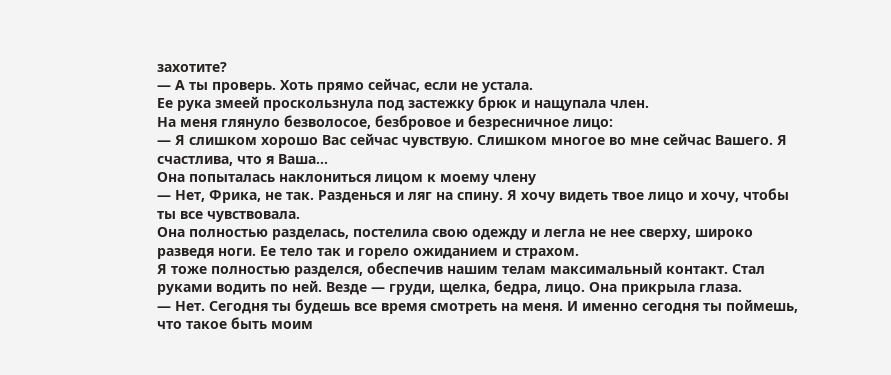захотите?
— А ты проверь. Хоть прямо сейчас, если не устала.
Ее рука змеей проскользнула под застежку брюк и нащупала член.
На меня глянуло безволосое, безбровое и безресничное лицо:
— Я слишком хорошо Вас сейчас чувствую. Слишком многое во мне сейчас Вашего. Я счастлива, что я Ваша…
Она попыталась наклониться лицом к моему члену
— Нет, Фрика, не так. Разденься и ляг на спину. Я хочу видеть твое лицо и хочу, чтобы ты все чувствовала.
Она полностью разделась, постелила свою одежду и легла не нее сверху, широко разведя ноги. Ее тело так и горело ожиданием и страхом.
Я тоже полностью разделся, обеспечив нашим телам максимальный контакт. Стал руками водить по ней. Везде — груди, щелка, бедра, лицо. Она прикрыла глаза.
— Нет. Сегодня ты будешь все время смотреть на меня. И именно сегодня ты поймешь, что такое быть моим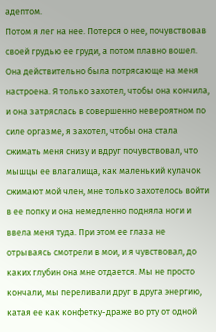адептом.
Потом я лег на нее. Потерся о нее, почувствовав своей грудью ее груди, а потом плавно вошел. Она действительно была потрясающе на меня настроена. Я только захотел, чтобы она кончила, и она затряслась в совершенно невероятном по силе оргазме, я захотел, чтобы она стала сжимать меня снизу и вдруг почувствовал, что мышцы ее влагалища, как маленький кулачок сжимают мой член, мне только захотелось войти в ее попку и она немедленно подняла ноги и ввела меня туда. При этом ее глаза не отрываясь смотрели в мои, и я чувствовал, до каких глубин она мне отдается. Мы не просто кончали, мы переливали друг в друга энергию, катая ее как конфетку-драже во рту от одной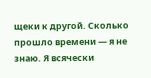щеки к другой. Сколько прошло времени — я не знаю. Я всячески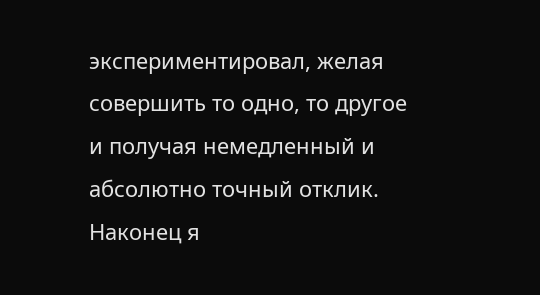экспериментировал, желая совершить то одно, то другое и получая немедленный и абсолютно точный отклик. Наконец я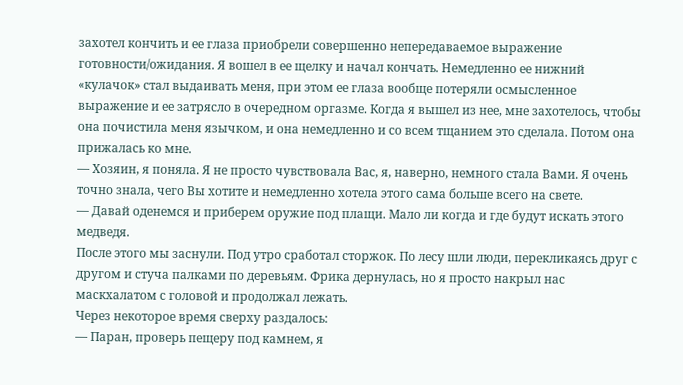захотел кончить и ее глаза приобрели совершенно непередаваемое выражение готовности/ожидания. Я вошел в ее щелку и начал кончать. Немедленно ее нижний «кулачок» стал выдаивать меня, при этом ее глаза вообще потеряли осмысленное выражение и ее затрясло в очередном оргазме. Когда я вышел из нее, мне захотелось, чтобы она почистила меня язычком, и она немедленно и со всем тщанием это сделала. Потом она прижалась ко мне.
— Хозяин, я поняла. Я не просто чувствовала Вас, я, наверно, немного стала Вами. Я очень точно знала, чего Вы хотите и немедленно хотела этого сама больше всего на свете.
— Давай оденемся и приберем оружие под плащи. Мало ли когда и где будут искать этого медведя.
После этого мы заснули. Под утро сработал сторжок. По лесу шли люди, перекликаясь друг с другом и стуча палками по деревьям. Фрика дернулась, но я просто накрыл нас маскхалатом с головой и продолжал лежать.
Через некоторое время сверху раздалось:
— Паран, проверь пещеру под камнем, я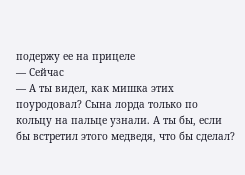подержу ее на прицеле
— Сейчас
— А ты видел, как мишка этих поуродовал? Сына лорда только по кольцу на пальце узнали. А ты бы, если бы встретил этого медведя, что бы сделал?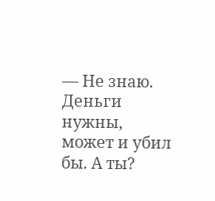— Не знаю. Деньги нужны, может и убил бы. А ты?